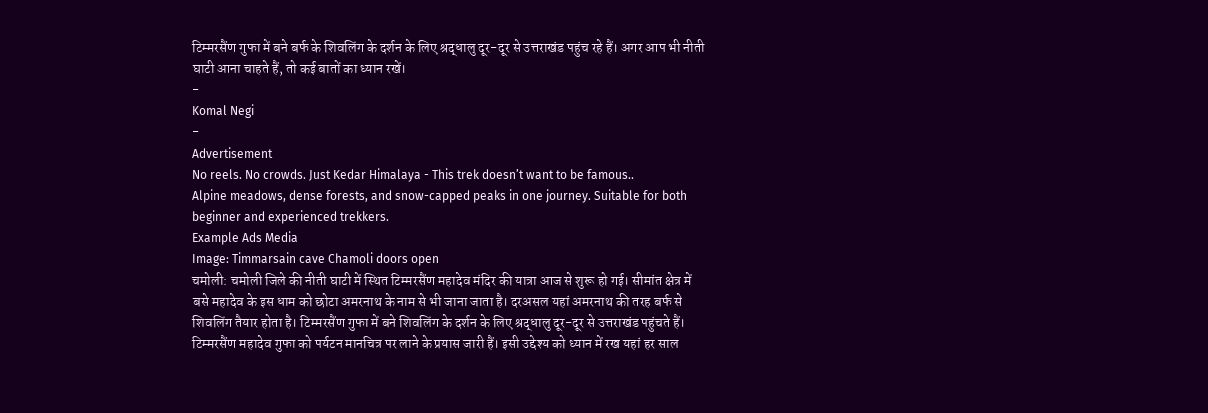टिम्मरसैंण गुफा में बने बर्फ के शिवलिंग के दर्शन के लिए श्रद्धालु दूर-दूर से उत्तराखंड पहुंच रहे हैं। अगर आप भी नीती घाटी आना चाहते हैं, तो कई बातों का ध्यान रखें।
-
Komal Negi
-
Advertisement
No reels. No crowds. Just Kedar Himalaya - This trek doesn’t want to be famous..
Alpine meadows, dense forests, and snow-capped peaks in one journey. Suitable for both beginner and experienced trekkers.
Example Ads Media
Image: Timmarsain cave Chamoli doors open
चमोली: चमोली जिले की नीती घाटी में स्थित टिम्मरसैंण महादेव मंदिर की यात्रा आज से शुरू हो गई। सीमांत क्षेत्र में बसे महादेव के इस धाम को छोटा अमरनाथ के नाम से भी जाना जाता है। दरअसल यहां अमरनाथ की तरह बर्फ से शिवलिंग तैयार होता है। टिम्मरसैंण गुफा में बने शिवलिंग के दर्शन के लिए श्रद्धालु दूर-दूर से उत्तराखंड पहुंचते हैं। टिम्मरसैंण महादेव गुफा को पर्यटन मानचित्र पर लाने के प्रयास जारी हैं। इसी उद्देश्य को ध्यान में रख यहां हर साल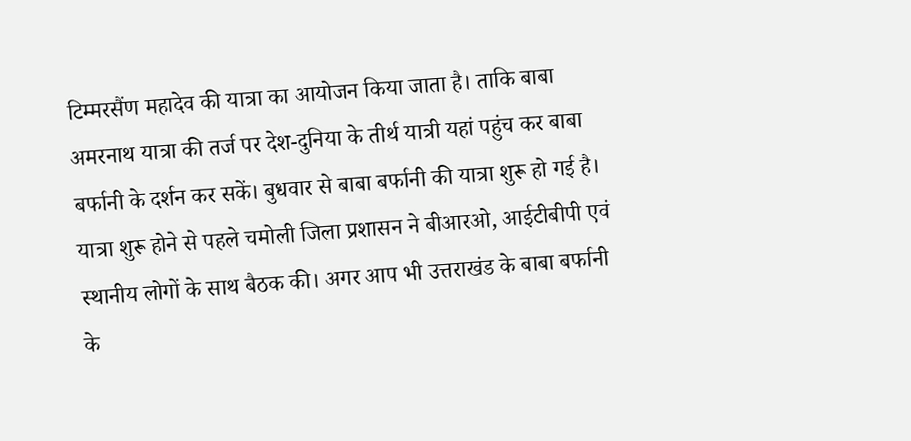टिम्मरसैंण महादेव की यात्रा का आयोजन किया जाता है। ताकि बाबा अमरनाथ यात्रा की तर्ज पर देश-दुनिया के तीर्थ यात्री यहां पहुंच कर बाबा बर्फानी के दर्शन कर सकें। बुधवार से बाबा बर्फानी की यात्रा शुरू हो गई है। यात्रा शुरू होने से पहले चमोली जिला प्रशासन ने बीआरओ, आईटीबीपी एवं स्थानीय लोगों के साथ बैठक की। अगर आप भी उत्तराखंड के बाबा बर्फानी के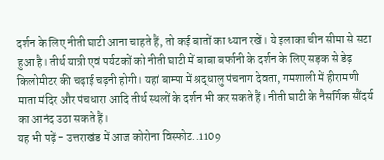दर्शन के लिए नीती घाटी आना चाहते हैं, तो कई बातों का ध्यान रखें। ये इलाका चीन सीमा से सटा हुआ है। तीर्थ यात्री एवं पर्यटकों को नीती घाटी में बाबा बर्फानी के दर्शन के लिए सड़क से डेढ़ किलोमीटर की चढ़ाई चढ़नी होगी। यहां बाम्पा में श्रद्धालु पंचनाग देवता, गमशाली में हीरामणी माता मंदिर और पंचधारा आदि तीर्थ स्थलों के दर्शन भी कर सकते हैं। नीती घाटी के नैसर्गिक सौंदर्य का आनंद उठा सकते हैं।
यह भी पढ़ें - उत्तराखंड में आज कोरोना विस्फोट..1109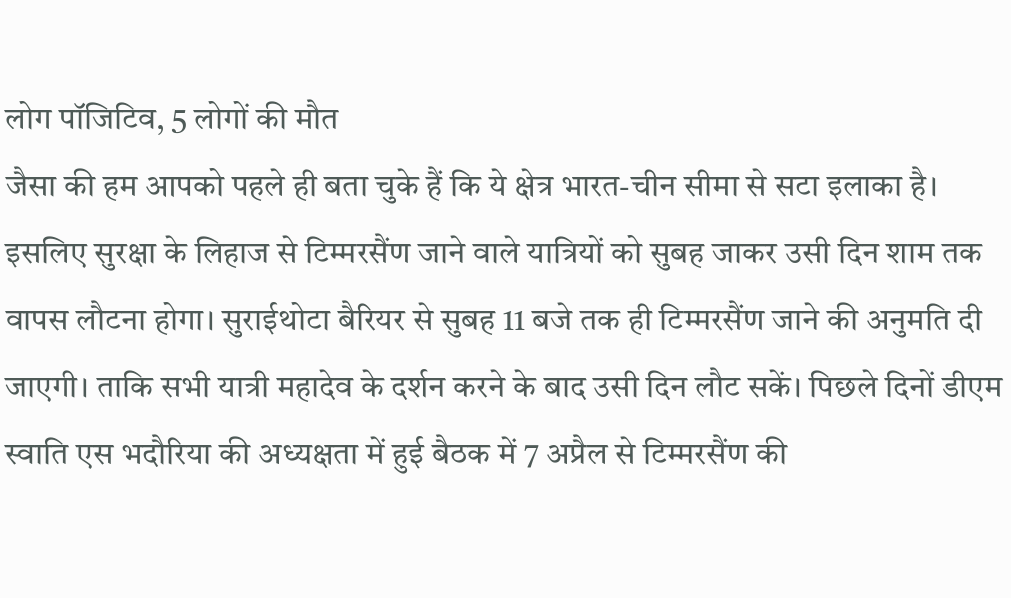लोग पॉजिटिव, 5 लोगों की मौत
जैसा की हम आपको पहले ही बता चुके हैं कि ये क्षेत्र भारत-चीन सीमा से सटा इलाका है। इसलिए सुरक्षा के लिहाज से टिम्मरसैंण जाने वाले यात्रियों को सुबह जाकर उसी दिन शाम तक वापस लौटना होगा। सुराईथोटा बैरियर से सुबह 11 बजे तक ही टिम्मरसैंण जाने की अनुमति दी जाएगी। ताकि सभी यात्री महादेव के दर्शन करने के बाद उसी दिन लौट सकें। पिछले दिनों डीएम स्वाति एस भदौरिया की अध्यक्षता में हुई बैठक में 7 अप्रैल से टिम्मरसैंण की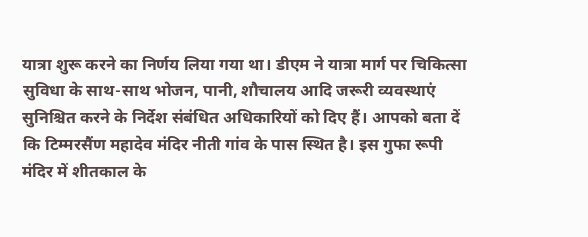यात्रा शुरू करने का निर्णय लिया गया था। डीएम ने यात्रा मार्ग पर चिकित्सा सुविधा के साथ-साथ भोजन, पानी, शौचालय आदि जरूरी व्यवस्थाएं सुनिश्चित करने के निर्देश संबंधित अधिकारियों को दिए हैं। आपको बता दें कि टिम्मरसैंण महादेव मंदिर नीती गांव के पास स्थित है। इस गुफा रूपी मंदिर में शीतकाल के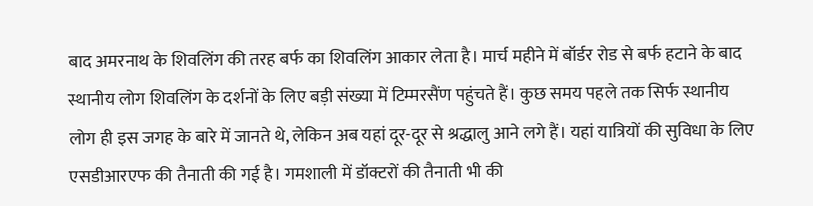बाद अमरनाथ के शिवलिंग की तरह बर्फ का शिवलिंग आकार लेता है। मार्च महीने में बॉर्डर रोड से बर्फ हटाने के बाद स्थानीय लोग शिवलिंग के दर्शनों के लिए बड़ी संख्या में टिम्मरसैंण पहुंचते हैं। कुछ समय पहले तक सिर्फ स्थानीय लोग ही इस जगह के बारे में जानते थे, लेकिन अब यहां दूर-दूर से श्रद्धालु आने लगे हैं। यहां यात्रियों की सुविधा के लिए एसडीआरएफ की तैनाती की गई है। गमशाली में डॉक्टरों की तैनाती भी की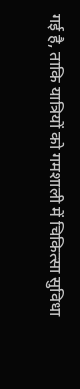गई है, ताकि यात्रियों को गमशाली में चिकित्सा सुविधा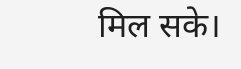मिल सके।